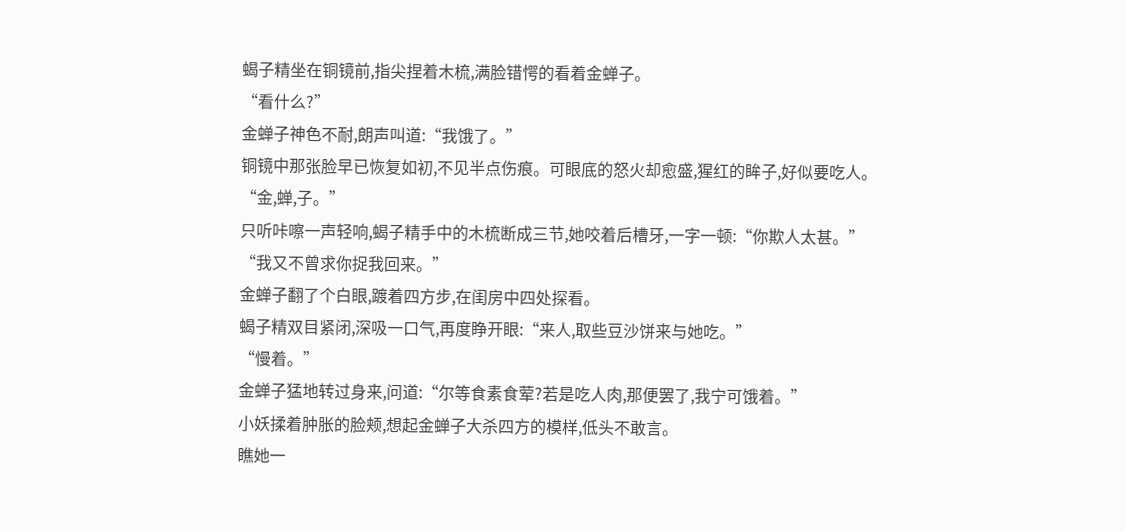蝎子精坐在铜镜前,指尖捏着木梳,满脸错愕的看着金蝉子。
“看什么?”
金蝉子神色不耐,朗声叫道:“我饿了。”
铜镜中那张脸早已恢复如初,不见半点伤痕。可眼底的怒火却愈盛,猩红的眸子,好似要吃人。
“金,蝉,子。”
只听咔嚓一声轻响,蝎子精手中的木梳断成三节,她咬着后槽牙,一字一顿:“你欺人太甚。”
“我又不曾求你捉我回来。”
金蝉子翻了个白眼,踱着四方步,在闺房中四处探看。
蝎子精双目紧闭,深吸一口气,再度睁开眼:“来人,取些豆沙饼来与她吃。”
“慢着。”
金蝉子猛地转过身来,问道:“尔等食素食荤?若是吃人肉,那便罢了,我宁可饿着。”
小妖揉着肿胀的脸颊,想起金蝉子大杀四方的模样,低头不敢言。
瞧她一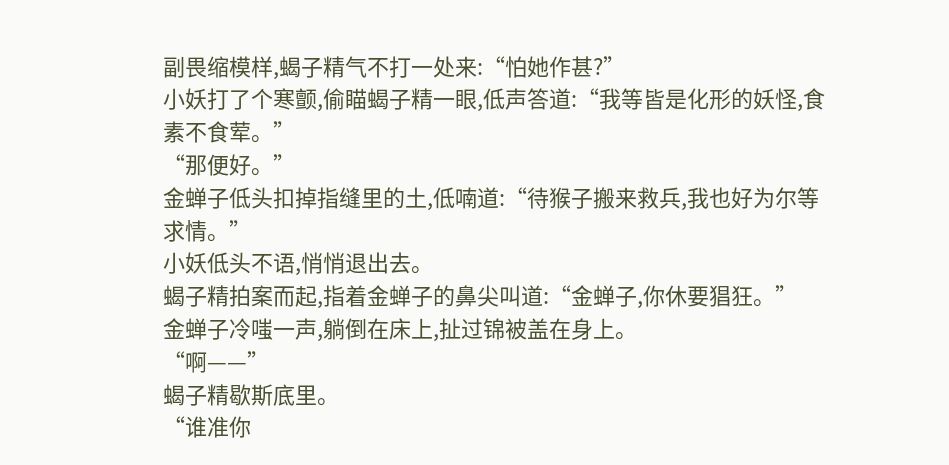副畏缩模样,蝎子精气不打一处来:“怕她作甚?”
小妖打了个寒颤,偷瞄蝎子精一眼,低声答道:“我等皆是化形的妖怪,食素不食荤。”
“那便好。”
金蝉子低头扣掉指缝里的土,低喃道:“待猴子搬来救兵,我也好为尔等求情。”
小妖低头不语,悄悄退出去。
蝎子精拍案而起,指着金蝉子的鼻尖叫道:“金蝉子,你休要猖狂。”
金蝉子冷嗤一声,躺倒在床上,扯过锦被盖在身上。
“啊——”
蝎子精歇斯底里。
“谁准你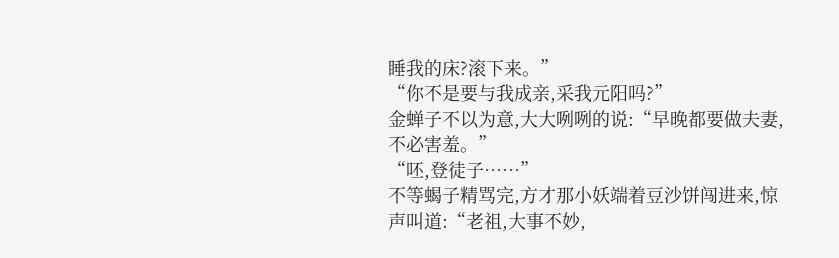睡我的床?滚下来。”
“你不是要与我成亲,采我元阳吗?”
金蝉子不以为意,大大咧咧的说:“早晚都要做夫妻,不必害羞。”
“呸,登徒子……”
不等蝎子精骂完,方才那小妖端着豆沙饼闯进来,惊声叫道:“老祖,大事不妙,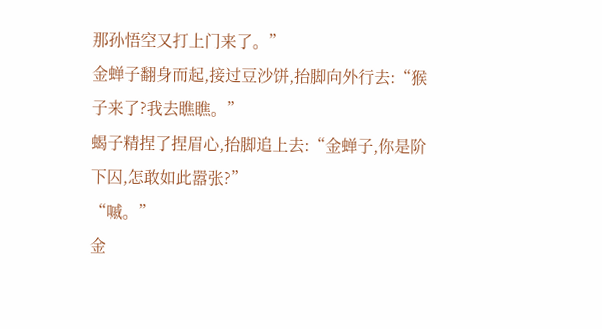那孙悟空又打上门来了。”
金蝉子翻身而起,接过豆沙饼,抬脚向外行去:“猴子来了?我去瞧瞧。”
蝎子精捏了捏眉心,抬脚追上去:“金蝉子,你是阶下囚,怎敢如此嚣张?”
“嘁。”
金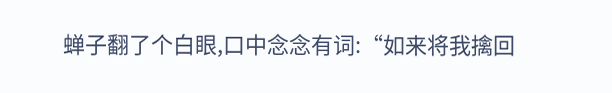蝉子翻了个白眼,口中念念有词:“如来将我擒回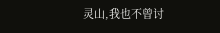灵山,我也不曾讨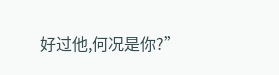好过他,何况是你?”